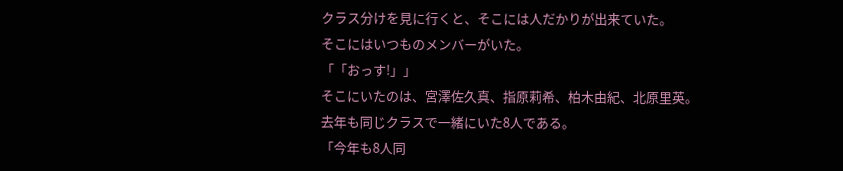クラス分けを見に行くと、そこには人だかりが出来ていた。
そこにはいつものメンバーがいた。
「「おっす!」」
そこにいたのは、宮澤佐久真、指原莉希、柏木由紀、北原里英。去年も同じクラスで一緒にいた8人である。
「今年も8人同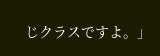じクラスですよ。」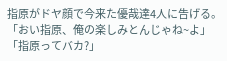指原がドヤ顔で今来た優哉達4人に告げる。
「おい指原、俺の楽しみとんじゃね~よ」
「指原ってバカ?」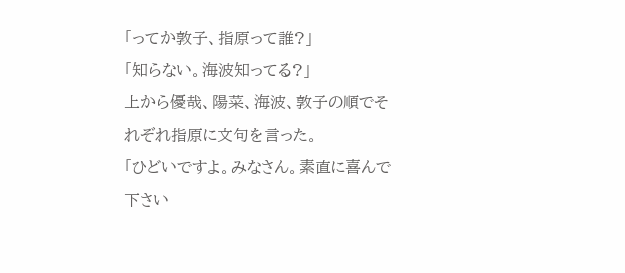「ってか敦子、指原って誰?」
「知らない。海波知ってる?」
上から優哉、陽菜、海波、敦子の順でそれぞれ指原に文句を言った。
「ひどいですよ。みなさん。素直に喜んで下さい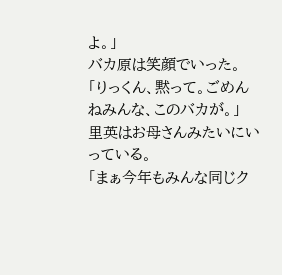よ。」
バカ原は笑顔でいった。
「りっくん、黙って。ごめんねみんな、このバカが。」
里英はお母さんみたいにいっている。
「まぁ今年もみんな同じク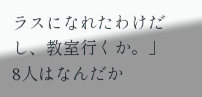ラスになれたわけだし、教室行くか。」
8人はなんだか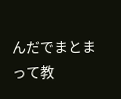んだでまとまって教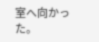室へ向かった。